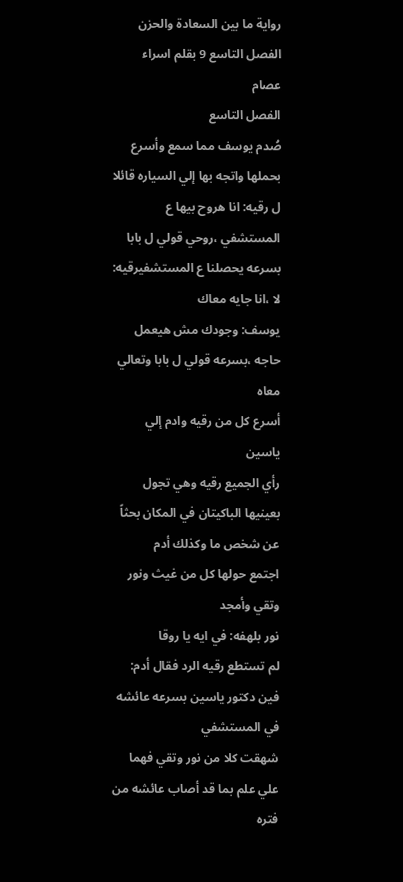رواية ما بين السعادة والحزن الفصل التاسع 9 بقلم اسراء عصام
الفصل التاسع
صُدم يوسف مما سمع وأسرع بحملها واتجه بها إلي السياره قائلا ل رقيه: انا هروح بيها ع المستشفي ،روحي قولي ل بابا بسرعه يحصلنا ع المستشفيرقيه: لا ،انا جايه معاك
يوسف: وجودك مش هيعمل حاجه ،بسرعه قولي ل بابا وتعالي معاه
أسرع كل من رقيه وادم إلي ياسين
رأي الجميع رقيه وهي تجول بعينيها الباكيتان في المكان بحثاً عن شخص ما وكذلك أدم
اجتمع حولها كل من غيث ونور وتقي وأمجد
نور بلهفه: في ايه يا روقا
لم تستطع رقيه الرد فقال أدم: فين دكتور ياسين بسرعه عائشه في المستشفي
شهقت كلا من نور وتقي فهما علي علم بما قد أصاب عائشه من فتره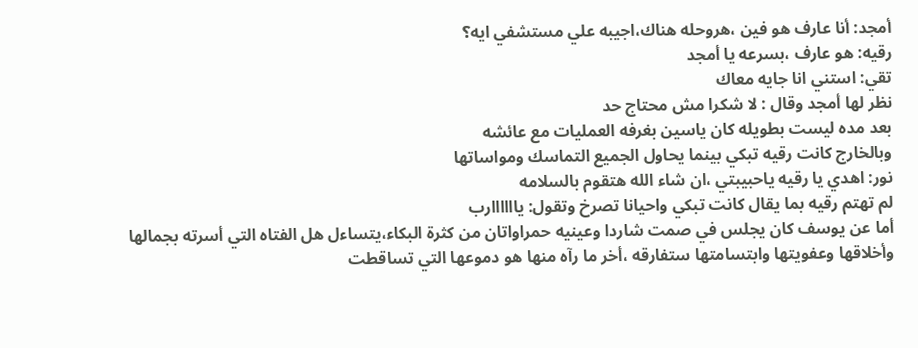أمجد: أنا عارف هو فين ،هروحله هناك،اجيبه علي مستشفي ايه؟
رقيه: هو عارف ،بسرعه يا أمجد
تقي: استني انا جايه معاك
نظر لها أمجد وقال : لا شكرا مش محتاج حد
بعد مده ليست بطويله كان ياسين بغرفه العمليات مع عائشه
وبالخارج كانت رقيه تبكي بينما يحاول الجميع التماسك ومواساتها
نور: اهدي يا رقيه ياحبيبتي ،ان شاء الله هتقوم بالسلامه
لم تهتم رقيه بما يقال كانت تبكي واحيانا تصرخ وتقول: ياااااارب
أما عن يوسف كان يجلس في صمت شاردا وعينيه حمراواتان من كثرة البكاء،يتساءل هل الفتاه التي أسرته بجمالها وأخلاقها وعفويتها وابتسامتها ستفارقه ،أخر ما رآه منها هو دموعها التي تساقطت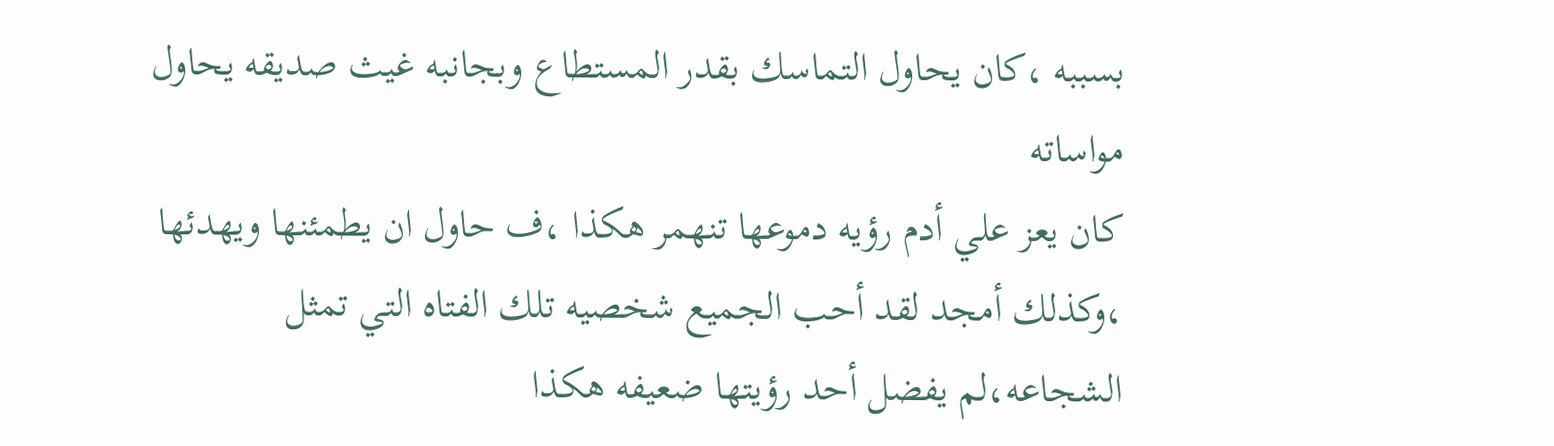بسببه ،كان يحاول التماسك بقدر المستطاع وبجانبه غيث صديقه يحاول مواساته
كان يعز علي أدم رؤيه دموعها تنهمر هكذا ،ف حاول ان يطمئنها ويهدئها ،وكذلك أمجد لقد أحب الجميع شخصيه تلك الفتاه التي تمثل الشجاعه،لم يفضل أحد رؤيتها ضعيفه هكذا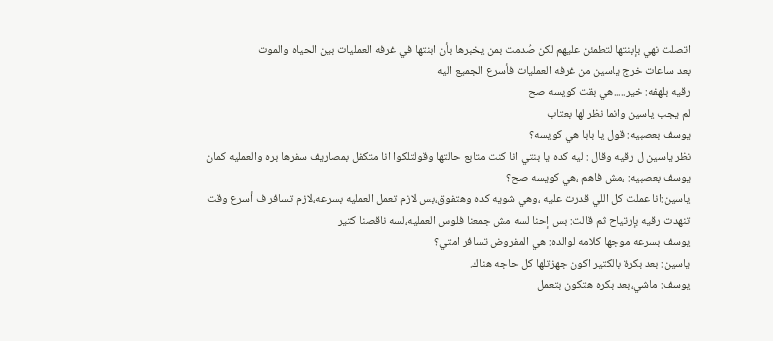اتصلت نهي بإبنتها لتطمئن عليهم لكن صُدمت بمن يخبرها بأن ابنتها في غرفه العمليات بين الحياه والموت
بعد ساعات خرج ياسين من غرفه العمليات فأسرع الجميع اليه
رقيه بلهفه: خير.....هي بقت كويسه صح
لم يجب ياسين وانما نظر لها بعتاب
يوسف بعصبيه: قول يا بابا هي كويسه؟
نظر ياسين ل رقيه وقال : ليه كده يا بنتي انا كنت متابع حالتها وقولتلكوا انا متكفل بمصاريف سفرها بره والعمليه كمان
يوسف بعصبيه: ،مش فاهم ،هي كويسه صح؟
ياسين:انا عملت كل اللي قدرت عليه ،وهي شويه كده وهتفوق،بس لازم تعمل العمليه بسرعه،لازم تسافر ف أسرع وقت
تنهدت رقيه بإرتياح ثم قالت: بس إحنا لسه مش جمعنا فلوس العمليه،لسه ناقصنا كتير
يوسف بسرعه موجها كلامه لوالده: هي المفروض تسافر امتي؟
ياسين: بعد بكرة بالكتير اكون جهزتلها كل حاجه هناك.
يوسف: ماشي،بعد بكره هتكون بتعمل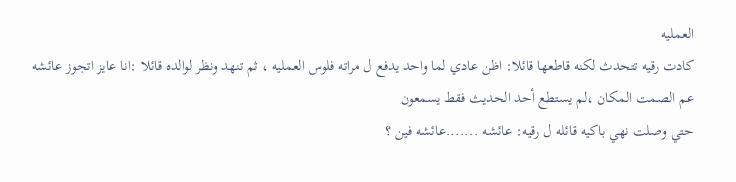العمليه
كادت رقيه تتحدث لكنه قاطعها قائلا: اظن عادي لما واحد يدفع ل مراته فلوس العمليه ، ثم تنهد ونظر لوالده قائلا :انا عايز اتجوز عائشه
عم الصمت المكان ،لم يستطع أحد الحديث فقط يسمعون
حتي وصلت نهي باكيه قائله ل رقيه: عائشه .......عائشه فين ؟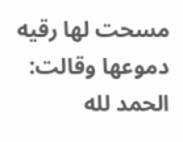مسحت لها رقيه دموعها وقالت: الحمد لله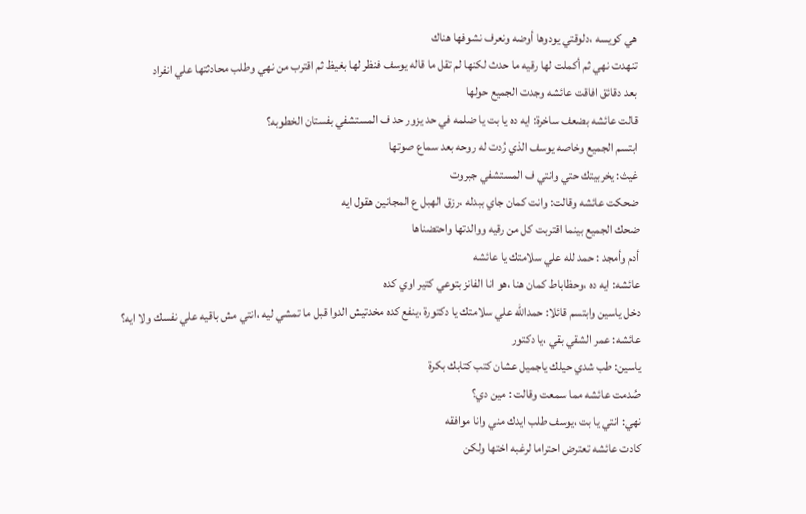هي كويسه ،دلوقتي يودوها أوضه ونعرف نشوفها هناك
تنهدت نهي ثم أكملت لها رقيه ما حدث لكنها لم تقل ما قاله يوسف فنظر لها بغيظ ثم اقترب من نهي وطلب محادثتها علي انفراد
بعد دقائق افاقت عائشه وجدت الجميع حولها
قالت عائشه بضعف ساخرة: ايه ده يا بت يا ضلمه في حد يزور حد ف المستشفي بفستان الخطوبه؟
ابتسم الجميع وخاصه يوسف الذي رُدت له روحه بعد سماع صوتها
غيث: يخربيتك حتي وانتي ف المستشفي جبروت
ضحكت عائشه وقالت: وانت كمان جاي ببدله ،رزق الهبل ع المجانين هقول ايه
ضحك الجميع بينما اقتربت كل من رقيه ووالدتها واحتضناها
أدم وأمجد : حمد لله علي سلامتك يا عائشه
عائشه: ايه ده ،وحظاباط كمان هنا ،هو انا الفانز بتوعي كتير اوي كده
دخل ياسين وابتسم قائلا: حمدالله علي سلامتك يا دكتورة ،ينفع كده مخدتيش الدوا قبل ما تمشي ليه ،انتي مش باقيه علي نفسك ولا ايه؟
عائشه: عمر الشقي بقي ،يا دكتور
ياسين: طب شدي حيلك ياجميل عشان كتب كتابك بكرة
صُدمت عائشه مما سمعت وقالت : مين دي؟
نهي: انتي يا بت ،يوسف طلب ايدك مني وانا موافقه
كادت عائشه تعترض احتراما لرغبه اختها ولكن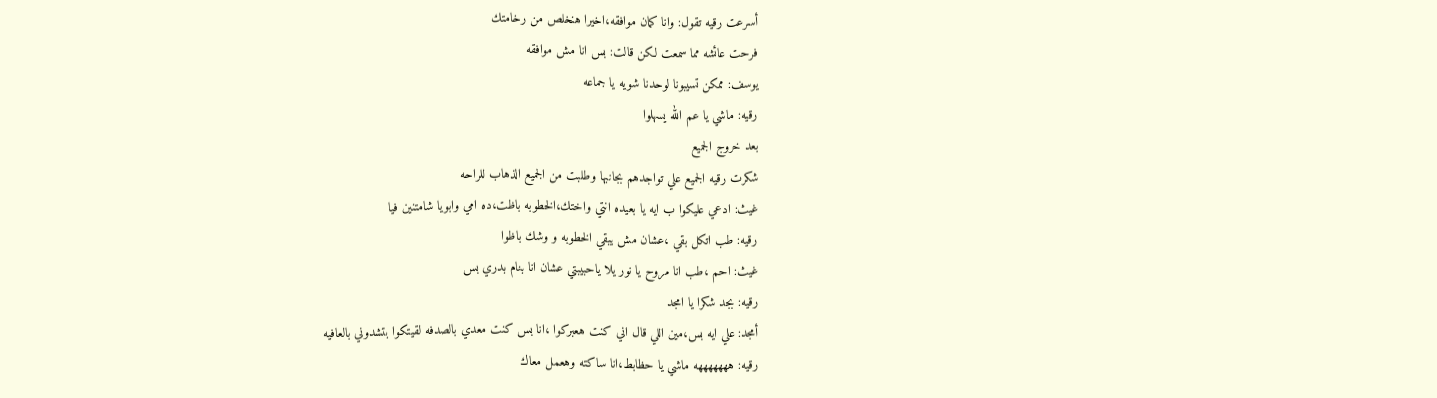أسرعت رقيه تقول: وانا كمان موافقه،اخيرا هنخلص من رخامتك
فرحت عائشه مما سمعت لكن قالت: بس انا مش موافقه
يوسف: ممكن تسيبونا لوحدنا شويه يا جماعه
رقيه: ماشي يا عم الله يسهلوا
بعد خروج الجميع
شكرت رقيه الجميع علي تواجدهم بجانبها وطلبت من الجميع الذهاب للراحه
غيث: ادعي عليكوا ب ايه يا بعيده انتي واختك،الخطوبه باظت،ده امي وابويا شامتنين فيا
رقيه: طب اتكل بقي ،عشان مش يبقي الخطوبه و وشك باظوا
غيث: احم ،طب انا مروح يا نور يلا ياحبيبتي عشان انا بنام بدري بس
رقيه: بجد شكرا يا امجد
أمجد: علي ايه بس،مين اللي قال اني كنت هعبركوا ،انا بس كنت معدي بالصدفه لقيتكوا بتشدوني بالعافيه
رقيه: هههههههه ماشي يا حظابط،انا ساكته وهعمل معاك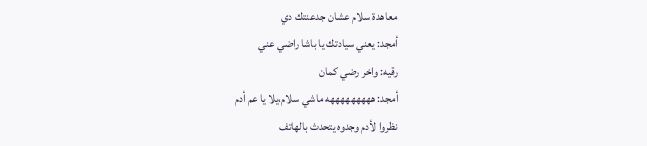معاهدة سلام عشان جدعنتك دي
أمجد: يعني سيادتك يا باشا راضي عني
رقيه: واخر رضي كمان
أمجد: هههههههههه ماشي سلام،يلا يا عم أدم
نظروا لأدم وجدوه يتحدث بالهاتف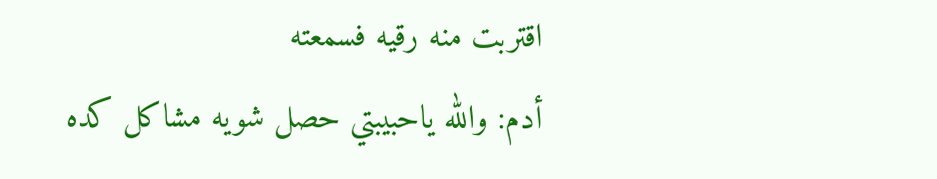اقتربت منه رقيه فسمعته
أدم: والله ياحبيبتي حصل شويه مشاكل كده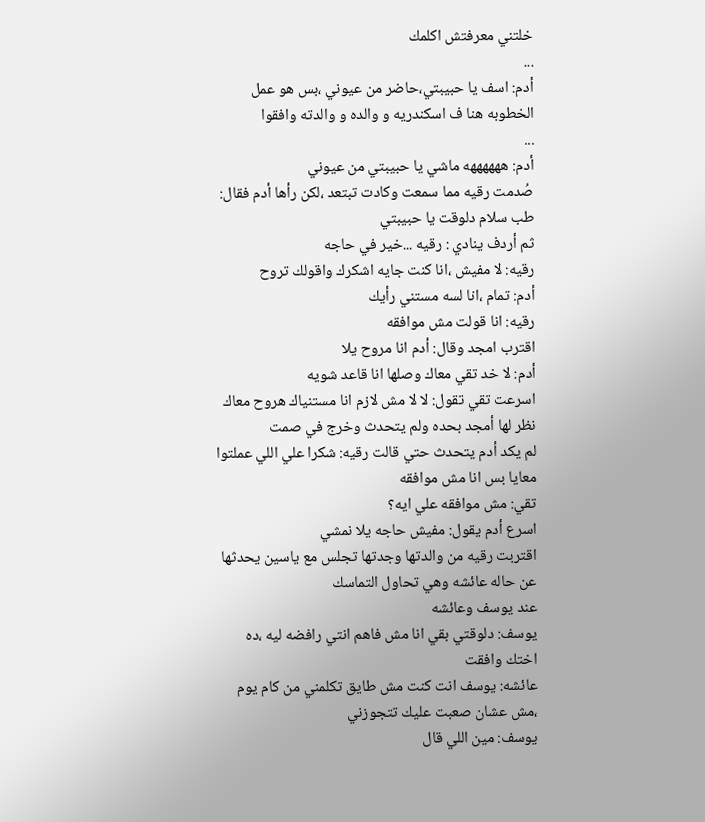خلتني معرفتش اكلمك
...
أدم: اسف يا حبيبتي،حاضر من عيوني ،بس هو عمل الخطوبه هنا ف اسكندريه و والده و والدته وافقوا
...
أدم: ههههههه ماشي يا حبيبتي من عيوني
صُدمت رقيه مما سمعت وكادت تبتعد ،لكن رأها أدم فقال: طب سلام دلوقت يا حبيبتي
ثم أردف ينادي : رقيه ...خير في حاجه
رقيه: لا مفيش ،انا كنت جايه اشكرك واقولك تروح
أدم: تمام ،انا لسه مستني رأيك
رقيه: انا قولت مش موافقه
اقترب امجد وقال: أدم انا مروح يلا
أدم: لا خد تقي معاك وصلها انا قاعد شويه
اسرعت تقي تقول: لا لا مش لازم انا مستنياك هروح معاك
نظر لها أمجد بحده ولم يتحدث وخرج في صمت
لم يكد أدم يتحدث حتي قالت رقيه: شكرا علي اللي عملتوا معايا بس انا مش موافقه
تقي: مش موافقه علي ايه؟
اسرع أدم يقول: مفيش حاجه يلا نمشي
اقتربت رقيه من والدتها وجدتها تجلس مع ياسين يحدثها عن حاله عائشه وهي تحاول التماسك
عند يوسف وعائشه
يوسف: دلوقتي بقي انا مش فاهم انتي رافضه ليه ،ده اختك وافقت
عائشه: يوسف انت كنت مش طايق تكلمني من كام يوم ،مش عشان صعبت عليك تتجوزني
يوسف: مين اللي قال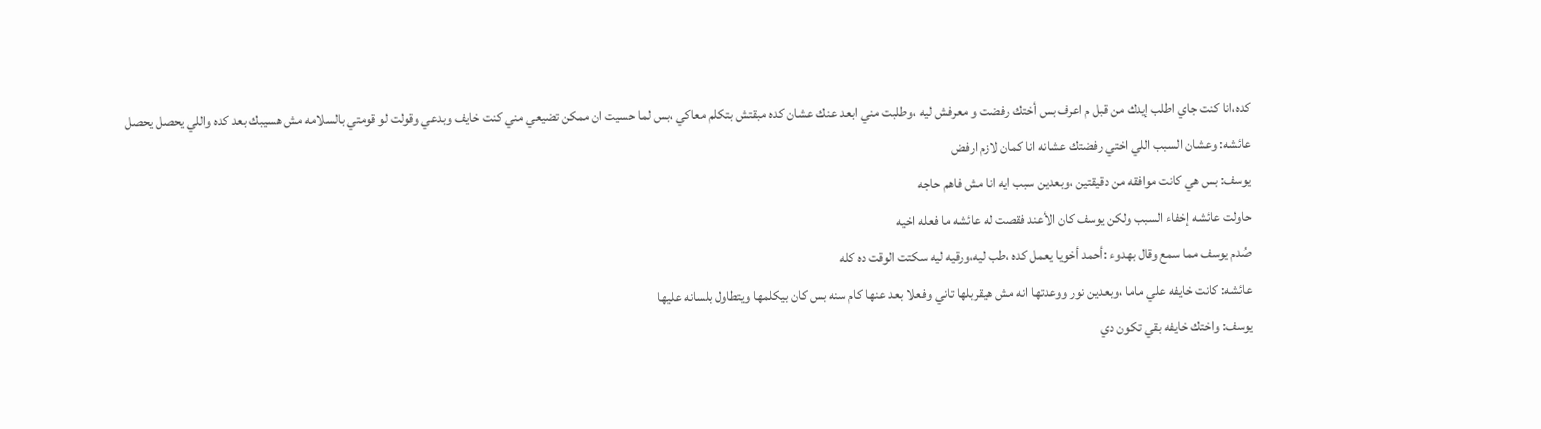كده،انا كنت جاي اطلب إيدك من قبل م اعرف بس أختك رفضت و معرفش ليه ،وطلبت مني ابعد عنك عشان كده مبقتش بتكلم معاكي ،بس لما حسيت ان ممكن تضيعي مني كنت خايف وبدعي وقولت لو قومتي بالسلامه مش هسيبك بعد كده واللي يحصل يحصل
عائشه: وعشان السبب اللي اختي رفضتك عشانه انا كمان لازم ارفض
يوسف: بس هي كانت موافقه من دقيقتين ،وبعدين سبب ايه انا مش فاهم حاجه
حاولت عائشه إخفاء السبب ولكن يوسف كان الأعند فقصت له عائشه ما فعله اخيه
صُدم يوسف مما سمع وقال بهدوء :أحمد أخويا يعمل كده ،طب ليه،ورقيه ليه سكتت الوقت ده كله
عائشه: كانت خايفه علي ماما ،وبعدين نور ووعدتها انه مش هيقربلها تاني وفعلا بعد عنها كام سنه بس كان بيكلمها ويتطاول بلسانه عليها
يوسف: واختك خايفه بقي تكون دي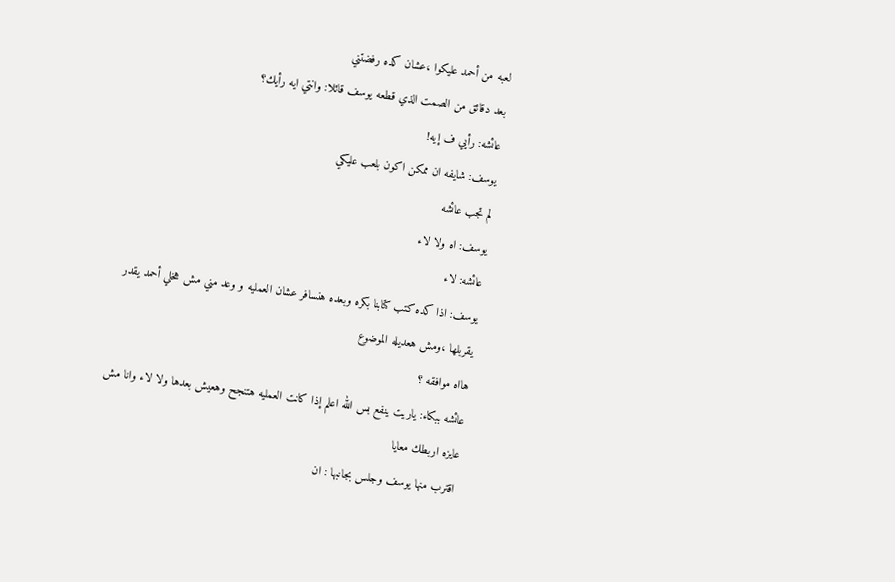لعبه من أحمد عليكوا ،عشان كده رفضتني
بعد دقائق من الصمت الذي قطعه يوسف قائلا: وانتي ايه رأيك؟
عائشه: رأيي ف إيه!
يوسف: شايفه ان ممكن اكون بلعب عليكي
لم تجب عائشه
يوسف: اه ولا لاء
عائشه: لاء
يوسف: اذا كده كتب كتابنا بكره وبعده هنسافر عشان العمليه و وعد مني مش هخلي أحمد يقدر يقربلها ،ومش هعديله الموضوع
هااه موافقه ؟
عائشه ببكاء: ياريت ينفع بس الله اعلم إذا كانت العمليه هتنجح وهعيش بعدها ولا لاء وانا مش عايزه اربطك معايا
اقترب منها يوسف وجلس بجانبها : ان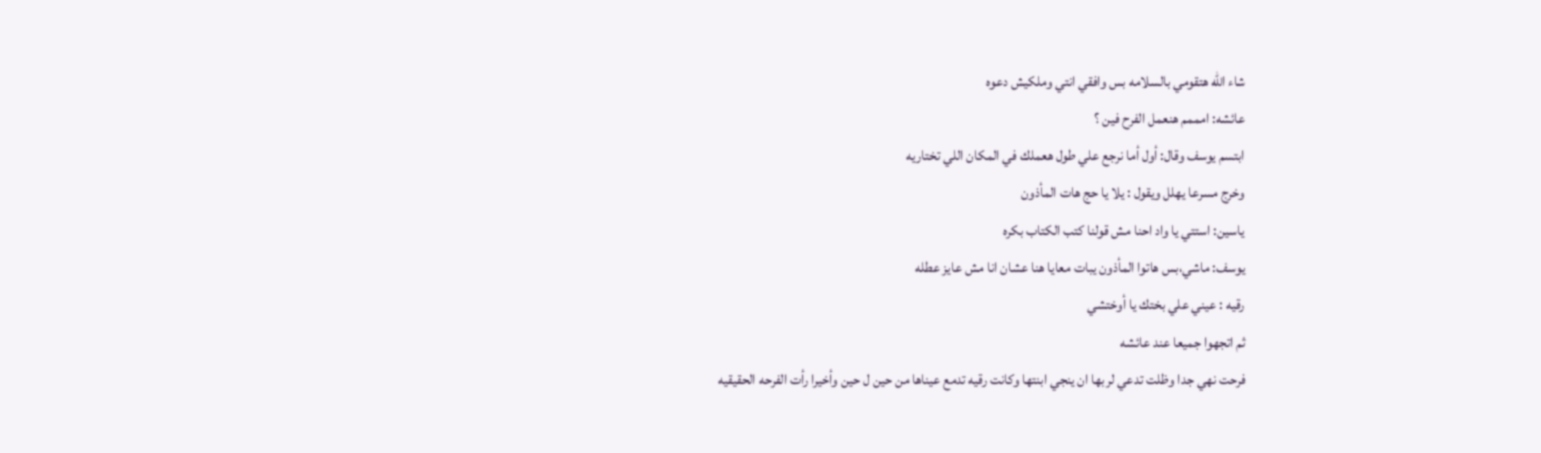شاء الله هتقومي بالسلامه بس وافقي انتي وملكيش دعوه
عائشه: امممم هنعمل الفرح فين ؟
ابتسم يوسف وقال: أول أما نرجع علي طول هعملك في المكان اللي تختاريه
وخرج مسرعا يهلل ويقول : يلا يا حج هات المأذون
ياسين: استتي يا واد احنا مش قولنا كتب الكتاب بكره
يوسف: ماشي،بس هاتوا المأذون يبات معايا هنا عشان انا مش عايز عطله
رقيه : عيني علي بختك يا أوختشي
ثم اتجهوا جميعا عند عائشه
فرحت نهي جدا وظلت تدعي لربها ان ينجي ابنتها وكانت رقيه تدمع عيناها من حين ل حين وأخيرا رأت الفرحه الحقيقيه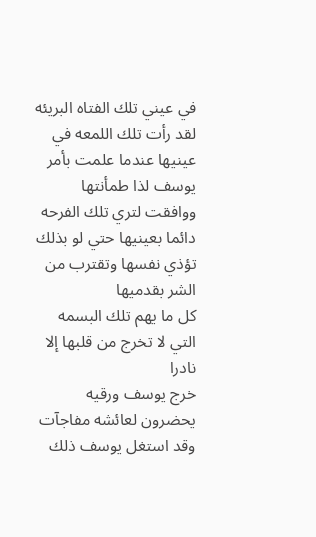في عيني تلك الفتاه البريئه لقد رأت تلك اللمعه في عينيها عندما علمت بأمر يوسف لذا طمأنتها ووافقت لتري تلك الفرحه دائما بعينيها حتي لو بذلك تؤذي نفسها وتقترب من الشر بقدميها
كل ما يهم تلك البسمه التي لا تخرج من قلبها إلا نادرا
خرج يوسف ورقيه يحضرون لعائشه مفاجآت
وقد استغل يوسف ذلك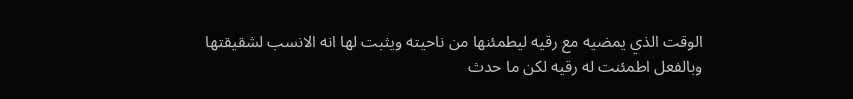الوقت الذي يمضيه مع رقيه ليطمئنها من ناحيته ويثبت لها انه الانسب لشقيقتها
وبالفعل اطمئنت له رقيه لكن ما حدث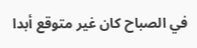في الصباح كان غير متوقع أبدا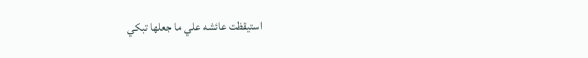استيقظت عائشه علي ما جعلها تبكي